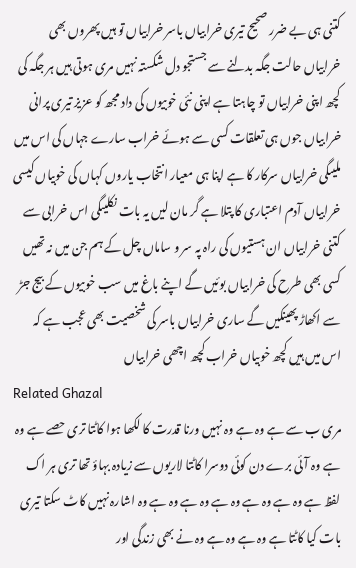کتنی ہی بے ضرر صحیح تیری خرابیاں باسر خرابیاں تو ہیں پھروں بھی خرابیاں حالت جگہ بدلنے سے جستجو دل شکستہ نہیں مری ہوتی ہیں ہر جگہ کی کچھ اپنی خرابیاں تو چاہتا ہے اپنی نئی خوبیوں کی داد مجھ کو عزیز تیری پرانی خرابیاں جوں ہی تعلقات کسی سے ہوئے خراب سارے جہاں کی اس میں ملیںگی خرابیاں سرکار کا ہے اپنا ہی معیار انتخاب یاروں کہاں کی خوبیاں کیسی خرابیاں آدم اعتباری کا پتلا ہے گر مان لیں یہ بات نکلیںگی اس خرابی سے کتنی خرابیاں ان ہستیوں کی راہ پہ سر و ساماں چل کے ہم جن میں نہ تھیں کسی بھی طرح کی خرابیاں بوئیں گے اپنے باغ میں سب خوبیوں کے بیج جڑ سے اکھاڑ پھینکیں گے ساری خرابیاں باسر کی شخصیت بھی عجب ہے کہ اس میں ہیں کچھ خوبیاں خراب کچھ اچھی خرابیاں
Related Ghazal
مری ب سے ہے وہ ہے وہ نہیں ورنا قدرت کا لکھا ہوا کاٹتا تری حصے ہے وہ ہے وہ آئی برے دن کوئی دوسرا کاٹتا لاریوں سے زیادہ بہاؤ تھا تری ہر اک لفظ ہے وہ ہے وہ ہے وہ ہے وہ ہے وہ ہے وہ اشارہ نہیں کاٹ سکتا تیری بات کیا کاٹتا ہے وہ ہے وہ ہے وہ نے بھی زندگی اور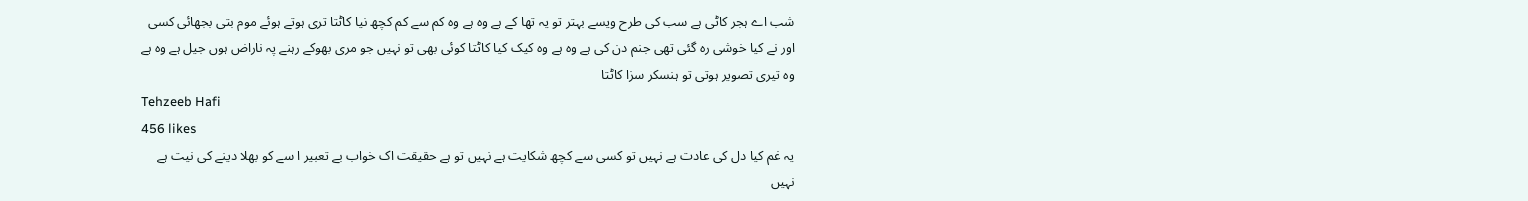شب اے ہجر کاٹی ہے سب کی طرح ویسے بہتر تو یہ تھا کے ہے وہ ہے وہ کم سے کم کچھ نیا کاٹتا تری ہوتے ہوئے موم بتی بجھائی کسی اور نے کیا خوشی رہ گئی تھی جنم دن کی ہے وہ ہے وہ کیک کیا کاٹتا کوئی بھی تو نہیں جو مری بھوکے رہنے پہ ناراض ہوں جیل ہے وہ ہے وہ تیری تصویر ہوتی تو ہنسکر سزا کاٹتا
Tehzeeb Hafi
456 likes
یہ غم کیا دل کی عادت ہے نہیں تو کسی سے کچھ شکایت ہے نہیں تو ہے حقیقت اک خواب بے تعبیر ا سے کو بھلا دینے کی نیت ہے نہیں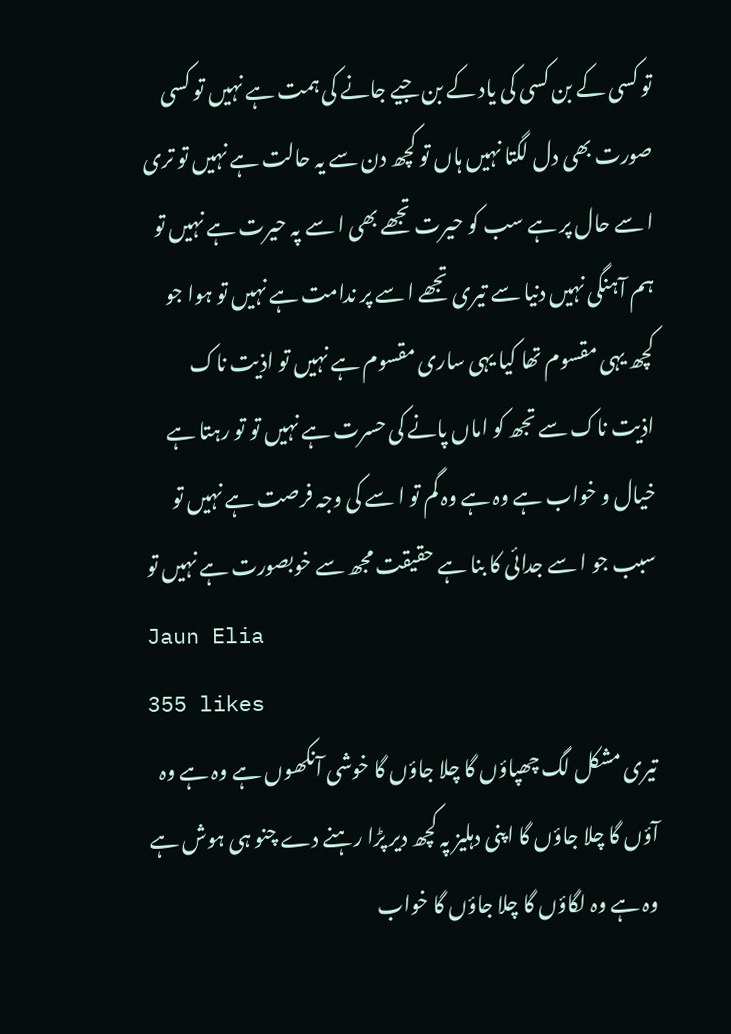تو کسی کے بن کسی کی یاد کے بن جیے جانے کی ہمت ہے نہیں تو کسی صورت بھی دل لگتا نہیں ہاں تو کچھ دن سے یہ حالت ہے نہیں تو تری ا سے حال پر ہے سب کو حیرت تجھے بھی ا سے پہ حیرت ہے نہیں تو ہم آہنگی نہیں دنیا سے تیری تجھے ا سے پر ندامت ہے نہیں تو ہوا جو کچھ یہی مقسوم تھا کیا یہی ساری مقسوم ہے نہیں تو اذیت ناک اذیت ناک سے تجھ کو اماں پانے کی حسرت ہے نہیں تو تو رہتا ہے خیال و خواب ہے وہ ہے وہ گم تو ا سے کی وجہ فرصت ہے نہیں تو سبب جو ا سے جدائی کا بنا ہے حقیقت مجھ سے خوبصورت ہے نہیں تو
Jaun Elia
355 likes
تیری مشکل لگ چھپاؤں گا چلا جاؤں گا خوشی آنکھوں ہے وہ ہے وہ آؤں گا چلا جاؤں گا اپنی دہلیز پہ کچھ دیر پڑا رہنے دے چنو ہی ہوش ہے وہ ہے وہ لگاؤں گا چلا جاؤں گا خواب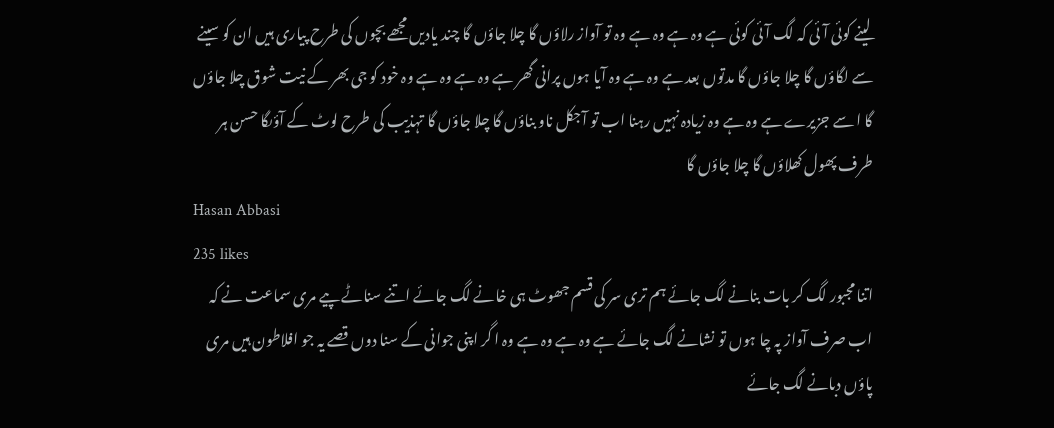لینے کوئی آئی کہ لگ آئی کوئی ہے وہ ہے وہ ہے وہ تو آواز رلاؤں گا چلا جاؤں گا چند یادیں مجھے بچوں کی طرح پیاری ہیں ان کو سینے سے لگاؤں گا چلا جاؤں گا مدتوں بعد ہے وہ ہے وہ آیا ہوں پرانی گھر ہے وہ ہے وہ ہے وہ خود کو جی بھر کے نیت شوق چلا جاؤں گا ا سے جزیرے ہے وہ ہے وہ زیادہ نہیں رہنا اب تو آجکل ناو بناؤں گا چلا جاؤں گا تہذیب کی طرح لوٹ کے آؤںگا حسن ہر طرف پھول کھلاؤں گا چلا جاؤں گا
Hasan Abbasi
235 likes
اتنا مجبور لگ کر بات بنانے لگ جائے ہم تری سر کی قسم جھوٹ ہی خانے لگ جائے اتنے سناٹے پیے مری سماعت نے کہ اب صرف آواز پہ چا ہوں تو نشانے لگ جائے ہے وہ ہے وہ ہے وہ ا گر اپنی جوانی کے سنا دوں قصے یہ جو افلاطون ہیں مری پاؤں دبانے لگ جائے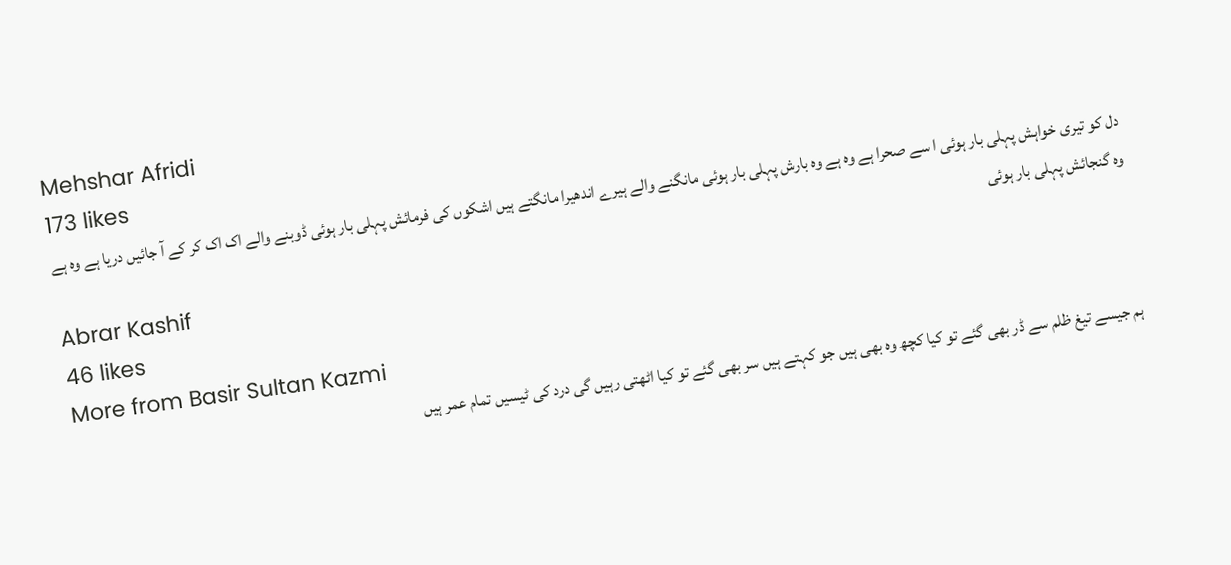Mehshar Afridi
173 likes
دل کو تیری خواہش پہلی بار ہوئی ا سے صحرا ہے وہ ہے وہ بارش پہلی بار ہوئی مانگنے والے ہیرے اندھیرا مانگتے ہیں اشکوں کی فرمائش پہلی بار ہوئی ڈوبنے والے اک اک کر کے آ جائیں دریا ہے وہ ہے وہ گنجائش پہلی بار ہوئی
Abrar Kashif
46 likes
More from Basir Sultan Kazmi
ہم جیسے تیغ ظلم سے ڈر بھی گئے تو کیا کچھ وہ بھی ہیں جو کہتے ہیں سر بھی گئے تو کیا اٹھتی رہیں گی درد کی ٹیسیں تمام عمر ہیں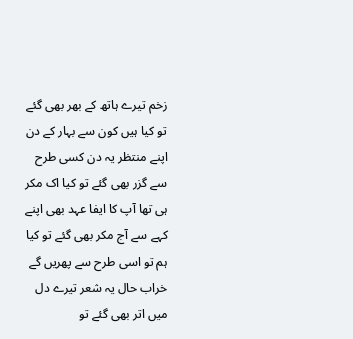زخم تیرے ہاتھ کے بھر بھی گئے تو کیا ہیں کون سے بہار کے دن اپنے منتظر یہ دن کسی طرح سے گزر بھی گئے تو کیا اک مکر ہی تھا آپ کا ایفا عہد بھی اپنے کہے سے آج مکر بھی گئے تو کیا ہم تو اسی طرح سے پھریں گے خراب حال یہ شعر تیرے دل میں اتر بھی گئے تو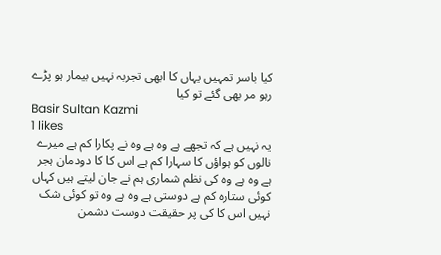کیا باسر تمہیں یہاں کا ابھی تجربہ نہیں بیمار ہو پڑے رہو مر بھی گئے تو کیا
Basir Sultan Kazmi
1 likes
یہ نہیں ہے کہ تجھے ہے وہ ہے وہ نے پکارا کم ہے میرے نالوں کو ہواؤں کا سہارا کم ہے اس کا کا دودمان ہجر ہے وہ ہے وہ کی نظم شماری ہم نے جان لیتے ہیں کہاں کوئی ستارہ کم ہے دوستی ہے وہ ہے وہ تو کوئی شک نہیں اس کا کی پر حقیقت دوست دشمن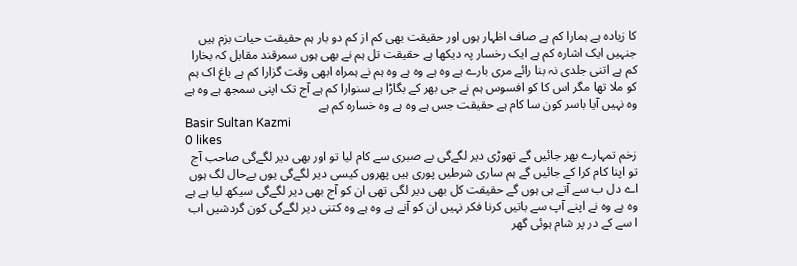کا زیادہ ہے ہمارا کم ہے صاف اظہار ہوں اور حقیقت بھی کم از کم دو بار ہم حقیقت حیات بزم ہیں جنہیں ایک اشارہ کم ہے ایک رخسار پہ دیکھا ہے حقیقت تل ہم نے بھی ہوں سمرقند مقابل کہ بخارا کم ہے اتنی جلدی نہ بنا رائے مری بارے ہے وہ ہے وہ ہے وہ ہم نے ہمراہ ابھی وقت گزارا کم ہے باغ اک ہم کو ملا تھا مگر اس کا کو افسوس ہم نے جی بھر کے بگاڑا ہے سنوارا کم ہے آج تک اپنی سمجھ ہے وہ ہے وہ نہیں آیا باسر کون سا کام ہے حقیقت جس ہے وہ ہے وہ خسارہ کم ہے
Basir Sultan Kazmi
0 likes
زخم تمہارے بھر جائیں گے تھوڑی دیر لگےگی بے صبری سے کام لیا تو اور بھی دیر لگےگی صاحب آج تو اپنا کام کرا کے جائیں گے ہم ساری شرطیں پوری ہیں پھروں کیسی دیر لگےگی یوں بےحال لگ ہوں اے دل ب سے آتے ہی ہوں گے حقیقت کل بھی دیر لگی تھی ان کو آج بھی دیر لگےگی سیکھ لیا ہے ہے وہ ہے وہ نے اپنے آپ سے باتیں کرنا فکر نہیں ان کو آنے ہے وہ ہے وہ کتنی دیر لگےگی کون گردشیں اب ا سے کے در پر شام ہوئی گھر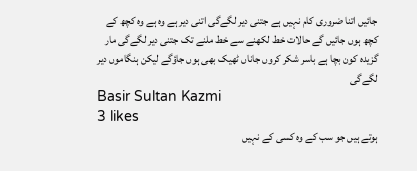جائیں اتنا ضروری کام نہیں ہے جتنی دیر لگےگی اتنی دیر ہے وہ ہے وہ کچھ کے کچھ ہوں جائیں گے حالات خط لکھنے سے خط ملنے تک جتنی دیر لگےگی مار گزیدہ کون بچا ہے باسر شکر کروں جاناں ٹھیک بھی ہوں جاؤگے لیکن ہنگاموں دیر لگےگی
Basir Sultan Kazmi
3 likes
ہوتے ہیں جو سب کے وہ کسی کے نہیں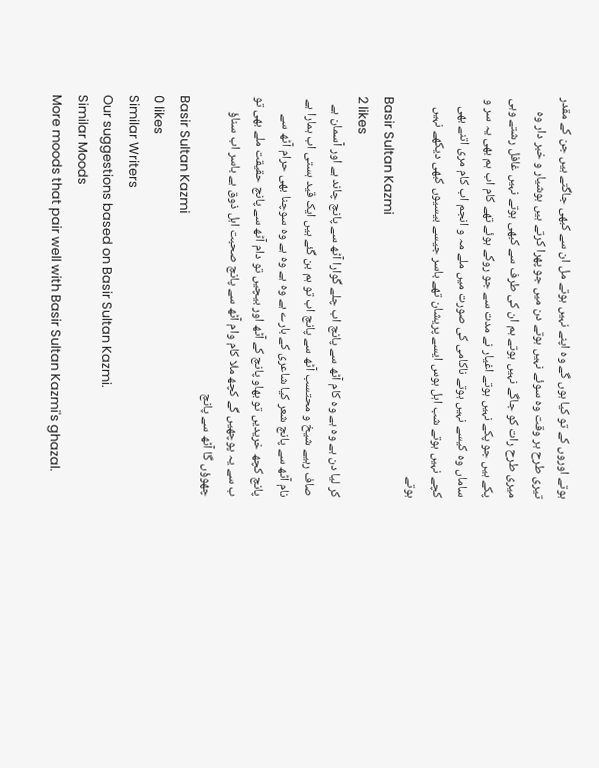ہوتے اوروں کے تو کیا ہوں گے وہ اپنے نہیں ہوتے مل ان سے کبھی جاگتے ہیں جن کے مقدر تیری طرح ہر وقت وہ سوئے نہیں ہوتے دن میں جو پھرا کرتے ہیں ہوشیار و خبر دار وہ میری طرح رات کو جاگے نہیں ہوتے ہم ان کی طرف سے کبھی ہوتے نہیں غافل رشتے وہی پکے ہیں جو پکے نہیں ہوتے اغیار نے مدت سے جو روکے ہوئے تھے کام اب ہم بھی یہ سر و ساماں وہ کیسے نہیں ہوتے ناکامی کی صورت میں ملے مہ و انجم اب کام مری اتنے بھی کچے نہیں ہوتے شب اہل ہوس ایسے پریشان تھے باسر جیسے بیسیوں کبھی دیکھے نہیں ہوتے
Basir Sultan Kazmi
2 likes
کر لیا دن ہے وہ ہے وہ کام آٹھ سے پانچ اب چلے گوارا آٹھ سے پانچ چاند ہے اور آسمان ہے صاف رہیے شیخ و محتسب آٹھ سے پانچ اب تو ہم بن گئے ہیں ایک قید ہستی اب ہمارا ہے نام آٹھ سے پانچ شعر کیا شاعری کے بارے ہے وہ ہے وہ ہے وہ سوچنا بھی حرام آٹھ سے پانچ کچھ خریدیں تو بھاو پانچ کے آٹھ اور بیچیں تو دام آٹھ سے پانچ حقیقت ملے بھی تو ب سے یہ پوچھیں گے کچھ ملا کام وام آٹھ سے پانچ صحبت اہل ذوق ہے باسر اب سناؤ چھوؤں گا آٹھ سے پانچ
Basir Sultan Kazmi
0 likes
Similar Writers
Our suggestions based on Basir Sultan Kazmi.
Similar Moods
More moods that pair well with Basir Sultan Kazmi's ghazal.